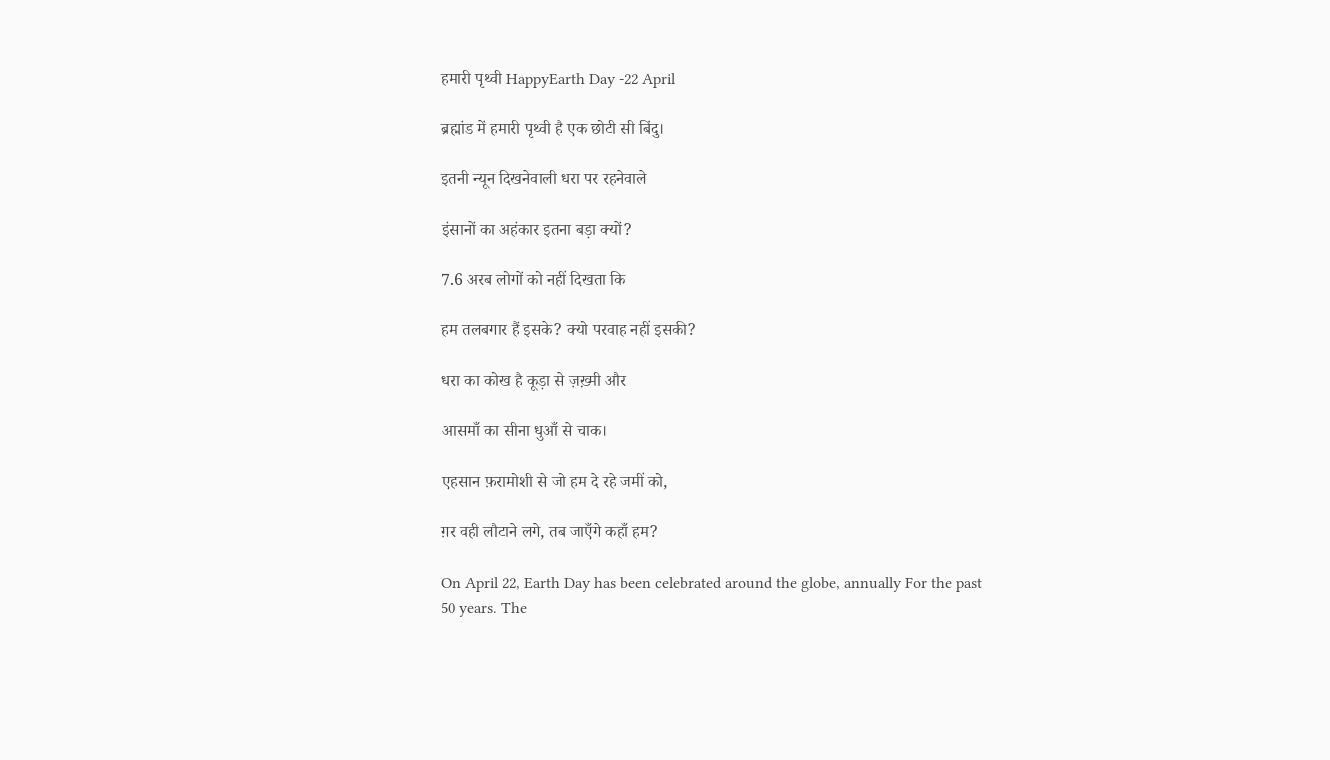हमारी पृथ्वी HappyEarth Day -22 April

ब्रह्मांड में हमारी पृथ्वी है एक छोटी सी बिंदु।

इतनी न्यून दिखनेवाली धरा पर रहनेवाले

इंसानों का अहंकार इतना बड़ा क्यों?

7.6 अरब लोगों को नहीं दिखता कि

हम तलबगार हैं इसके? क्यो परवाह नहीं इसकी?

धरा का कोख है कूड़ा से ज़ख़्मी और

आसमाँ का सीना धुआँ से चाक।

एहसान फ़रामोशी से जो हम दे रहे जमीं को,

ग़र वही लौटाने लगे, तब जाएँगे कहाँ हम?

On April 22, Earth Day has been celebrated around the globe, annually For the past 50 years. The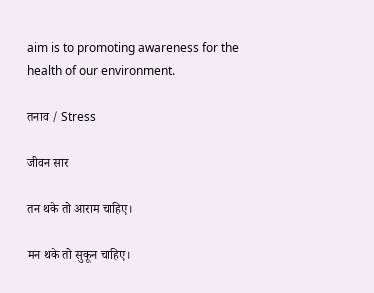aim is to promoting awareness for the health of our environment.

तनाव / Stress

जीवन सार

तन थके तो आराम चाहिए।

मन थके तो सुकून चाहिए।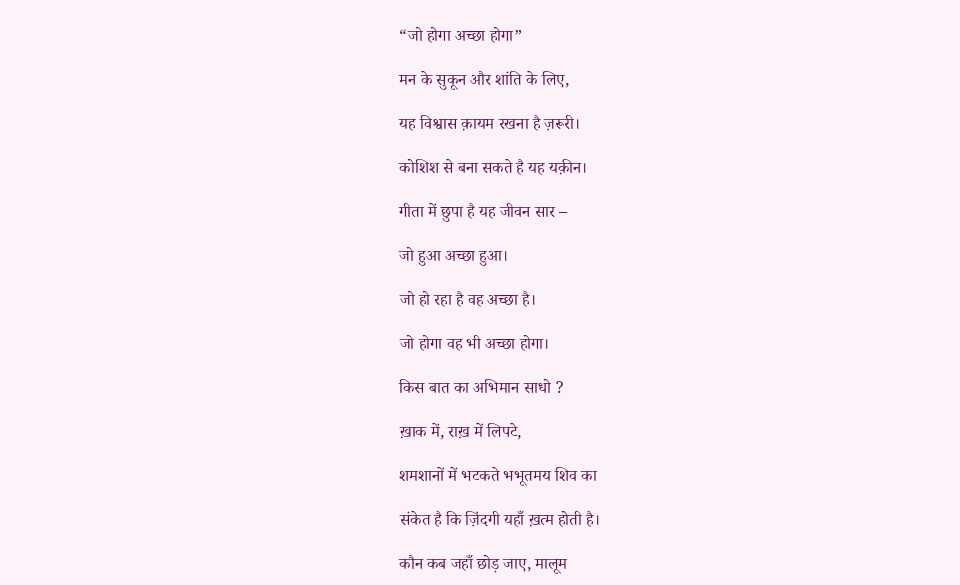“जो होगा अच्छा होगा”

मन के सुकून और शांति के लिए,

यह विश्वास क़ायम रखना है ज़रूरी।

कोशिश से बना सकते है यह यक़ीन।

गीता में छुपा है यह जीवन सार –

जो हुआ अच्छा हुआ।

जो हो रहा है वह अच्छा है।

जो होगा वह भी अच्छा होगा।

किस बात का अभिमान साधो ?

ख़ाक में, राख़ में लिपटे,

शमशानों में भटकते भभूतमय शिव का

संकेत है कि ज़िंदगी यहाँ ख़त्म होती है।

कौन कब जहाँ छोड़ जाए, मालूम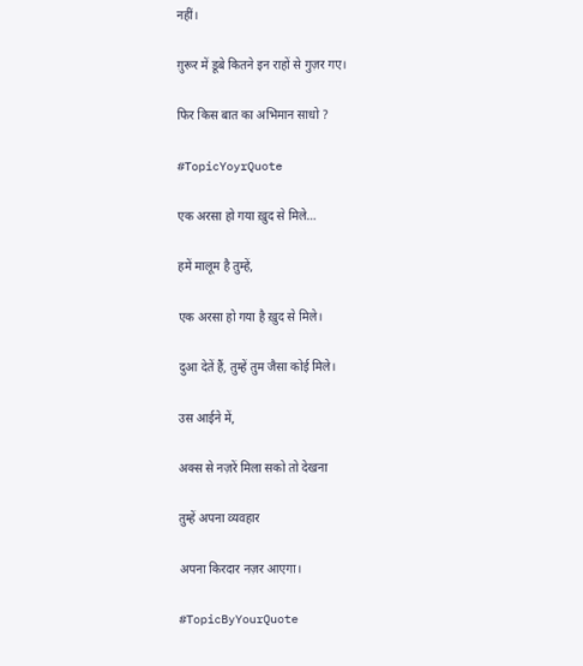नहीं।

ग़ुरूर में डूबे कितने इन राहों से गुज़र गए।

फिर किस बात का अभिमान साधो ?

#TopicYoyrQuote

एक अरसा हो गया ख़ुद से मिले…

हमें मालूम है तुम्हें,

एक अरसा हो गया है ख़ुद से मिले।

दुआ देतें हैं, तुम्हें तुम जैसा कोई मिले।

उस आईने में,

अक्स से नज़रें मिला सको तो देखना

तुम्हें अपना व्यवहार

अपना किरदार नज़र आएगा।

#TopicByYourQuote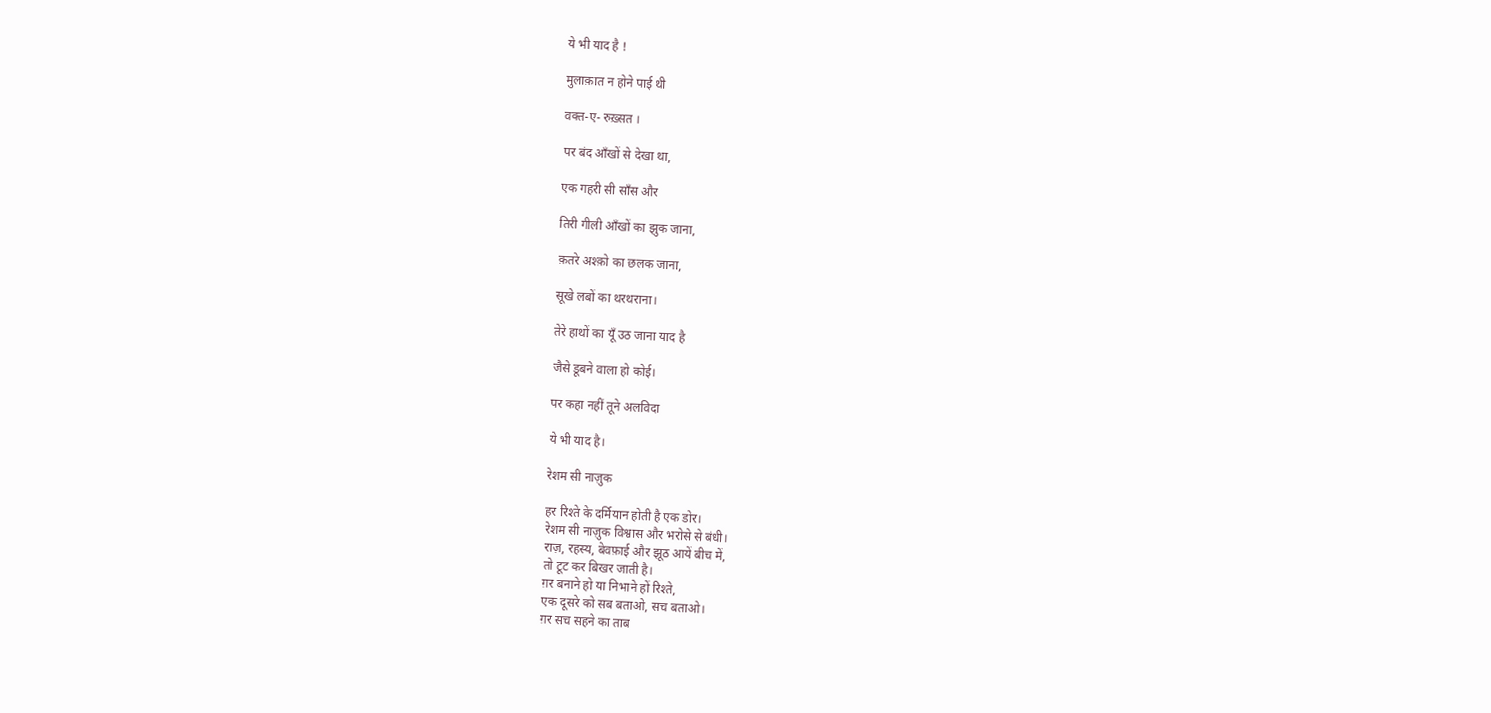ये भी याद है !

मुलाक़ात न होने पाई थी

वक्त-ए- रुख़्सत ।

पर बंद आँखों से देखा था,

एक गहरी सी साँस और

तिरी गीली आँखों का झुक जाना,

क़तरे अश्क़ो का छलक जाना,

सूखे लबों का थरथराना।

तेरे हाथों का यूँ उठ जाना याद है

जैसे डूबने वाला हो कोई।

पर कहा नहीं तूने अलविदा

ये भी याद है।

रेशम सी नाज़ुक

हर रिश्ते के दर्मियान होती है एक डोर।
रेशम सी नाज़ुक विश्वास और भरोसे से बंधी।
राज़, रहस्य, बेवफ़ाई और झूठ आयें बीच में,
तो टूट कर बिखर जाती है।
ग़र बनाने हो या निभाने हों रिश्ते,
एक दूसरे को सब बताओ, सच बताओ।
ग़र सच सहने का ताब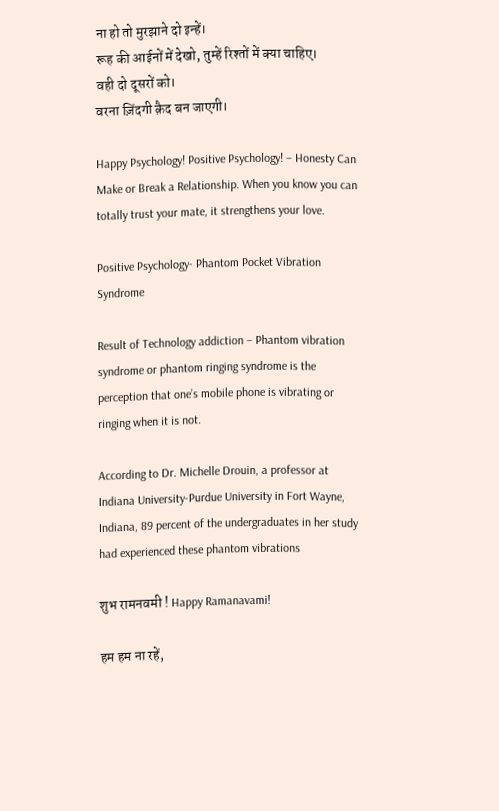ना हो तो मुरझाने दो इन्हें।
रूह की आईनों में देखो, तुम्हें रिश्तों में क्या चाहिए।
वही दो दूसरों को।
वरना ज़िंदगी क़ैद बन जाएगी।

Happy Psychology! Positive Psychology! – Honesty Can Make or Break a Relationship. When you know you can totally trust your mate, it strengthens your love.

Positive Psychology- Phantom Pocket Vibration Syndrome

Result of Technology addiction – Phantom vibration syndrome or phantom ringing syndrome is the perception that one’s mobile phone is vibrating or ringing when it is not.

According to Dr. Michelle Drouin, a professor at Indiana University-Purdue University in Fort Wayne, Indiana, 89 percent of the undergraduates in her study had experienced these phantom vibrations

शुभ रामनवमी ! Happy Ramanavami!

हम हम ना रहें,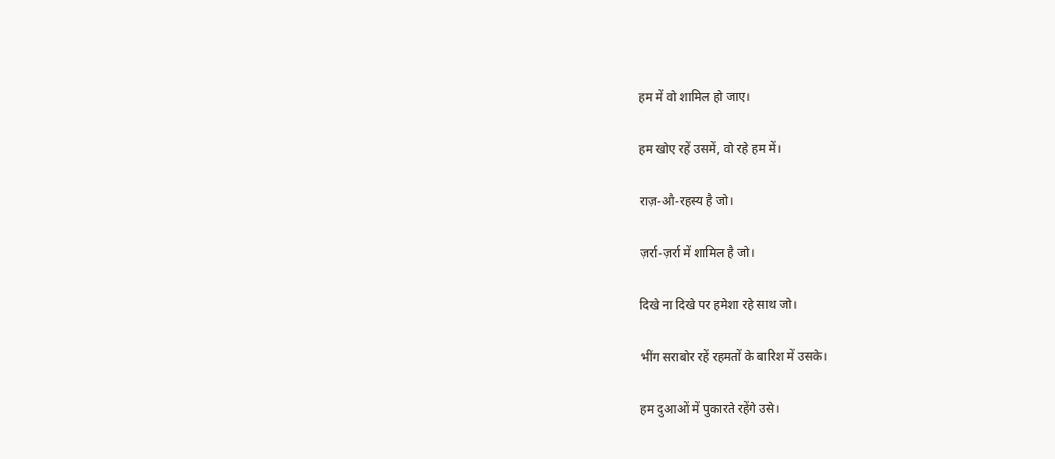हम में वो शामिल हो जाए।

हम खोए रहें उसमें, वो रहे हम में।

राज़-औ-रहस्य है जो।

ज़र्रा-ज़र्रा में शामिल है जो।

दिखे ना दिखे पर हमेशा रहे साथ जो।

भींग सराबोर रहें रहमतों के बारिश में उसके।

हम दुआओं में पुकारते रहेंगे उसे।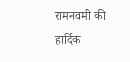रामनवमी की हार्दिक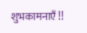शुभकामनाएँ !!